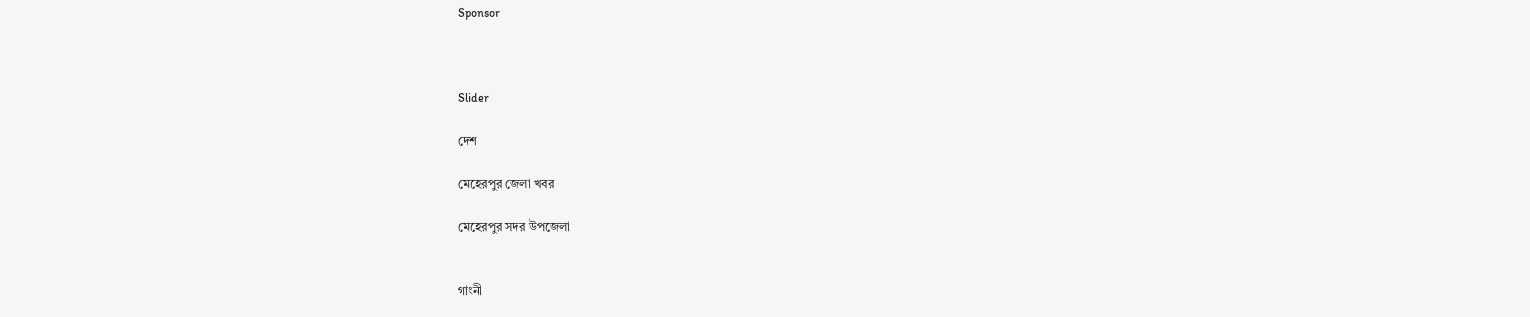Sponsor



Slider

দেশ

মেহেরপুর জেলা খবর

মেহেরপুর সদর উপজেলা


গাংনী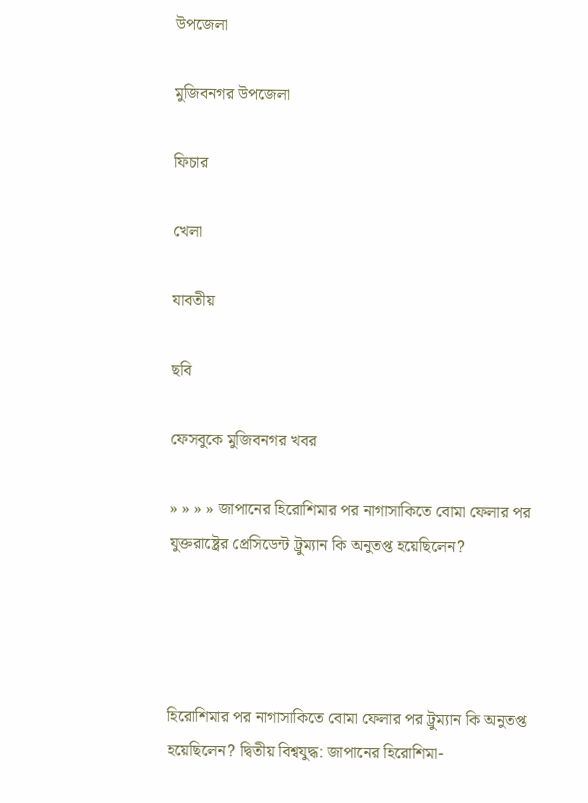উপজেলা

মুজিবনগর উপজেলা

ফিচার

খেলা

যাবতীয়

ছবি

ফেসবুকে মুজিবনগর খবর

» » » » জাপানের হিরোশিমার পর নাগাসাকিতে বোমা ফেলার পর যুক্তরাষ্ট্রের প্রেসিডেন্ট ট্রুম্যান কি অনুতপ্ত হয়েছিলেন?




হিরোশিমার পর নাগাসাকিতে বোমা ফেলার পর ট্রুম্যান কি অনুতপ্ত হয়েছিলেন? দ্বিতীয় বিশ্বযুদ্ধ: জাপানের হিরোশিমা-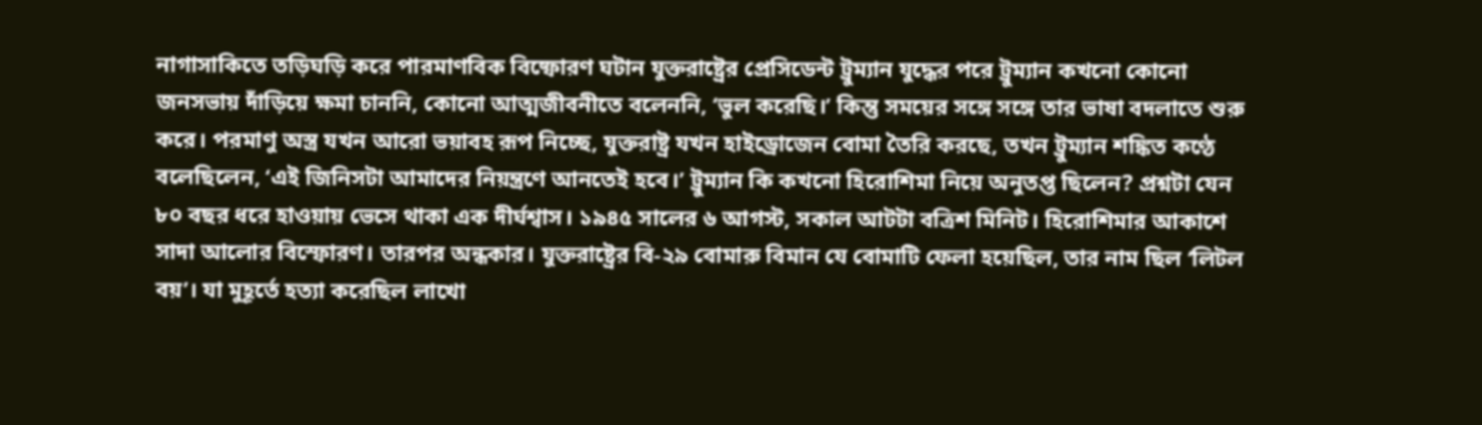নাগাসাকিতে তড়িঘড়ি করে পারমাণবিক বিষ্ফোরণ ঘটান যুক্তরাষ্ট্রের প্রেসিডেন্ট ট্রুম্যান যুদ্ধের পরে ট্রুম্যান কখনো কোনো জনসভায় দাঁড়িয়ে ক্ষমা চাননি, কোনো আত্মজীবনীতে বলেননি, ‘ভুল করেছি।’ কিন্তু সময়ের সঙ্গে সঙ্গে তার ভাষা বদলাতে শুরু করে। পরমাণু অস্ত্র যখন আরো ভয়াবহ রূপ নিচ্ছে, যুক্তরাষ্ট্র যখন হাইড্রোজেন বোমা তৈরি করছে, তখন ট্রুম্যান শঙ্কিত কণ্ঠে বলেছিলেন, ‘এই জিনিসটা আমাদের নিয়ন্ত্রণে আনতেই হবে।’ ট্রুম্যান কি কখনো হিরোশিমা নিয়ে অনুতপ্ত ছিলেন? প্রশ্নটা যেন ৮০ বছর ধরে হাওয়ায় ভেসে থাকা এক দীর্ঘশ্বাস। ১৯৪৫ সালের ৬ আগস্ট, সকাল আটটা বত্রিশ মিনিট। হিরোশিমার আকাশে সাদা আলোর বিস্ফোরণ। তারপর অন্ধকার। যুক্তরাষ্ট্রের বি-২৯ বোমারু বিমান যে বোমাটি ফেলা হয়েছিল, তার নাম ছিল ‘লিটল বয়’। যা মুহূর্তে হত্যা করেছিল লাখো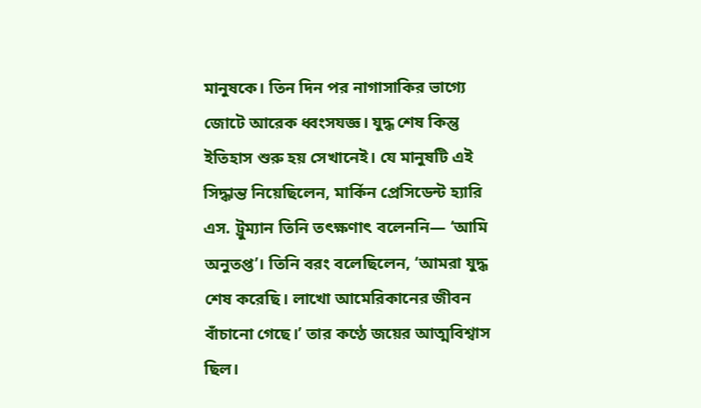মানুষকে। তিন দিন পর নাগাসাকির ভাগ্যে জোটে আরেক ধ্বংসযজ্ঞ। যুদ্ধ শেষ কিন্তু ইতিহাস শুরু হয় সেখানেই। যে মানুষটি এই সিদ্ধান্ত নিয়েছিলেন, মার্কিন প্রেসিডেন্ট হ্যারি এস. ট্রুম্যান তিনি তৎক্ষণাৎ বলেননি— ‘আমি অনুতপ্ত’। তিনি বরং বলেছিলেন, ‘আমরা যুদ্ধ শেষ করেছি। লাখো আমেরিকানের জীবন বাঁচানো গেছে।’ তার কণ্ঠে জয়ের আত্মবিশ্বাস ছিল।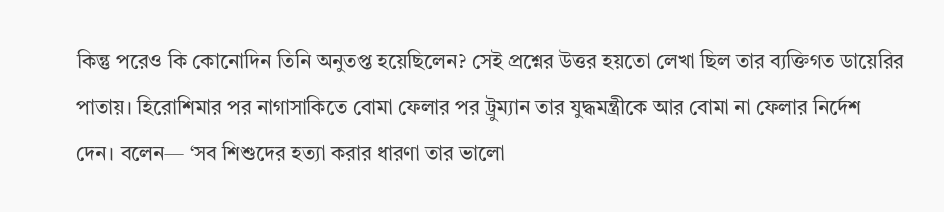কিন্তু পরেও কি কোনোদিন তিনি অনুতপ্ত হয়েছিলেন? সেই প্রশ্নের উত্তর হয়তো লেখা ছিল তার ব্যক্তিগত ডায়েরির পাতায়। হিরোশিমার পর নাগাসাকিতে বোমা ফেলার পর ট্রুম্যান তার যুদ্ধমন্ত্রীকে আর বোমা না ফেলার নির্দেশ দেন। বলেন— ‘সব শিশুদের হত্যা করার ধারণা তার ভালো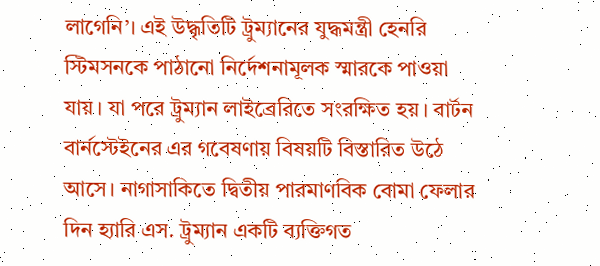লাগেনি’। এই উদ্ধৃতিটি ট্রুম্যানের যুদ্ধমন্ত্রী হেনরি স্টিমসনকে পাঠানো নির্দেশনামূলক স্মারকে পাওয়া যায়। যা পরে ট্রুম্যান লাইব্রেরিতে সংরক্ষিত হয়। বার্টন বার্নস্টেইনের এর গবেষণায় বিষয়টি বিস্তারিত উঠে আসে। নাগাসাকিতে দ্বিতীয় পারমাণবিক বোমা ফেলার দিন হ্যারি এস. ট্রুম্যান একটি ব্যক্তিগত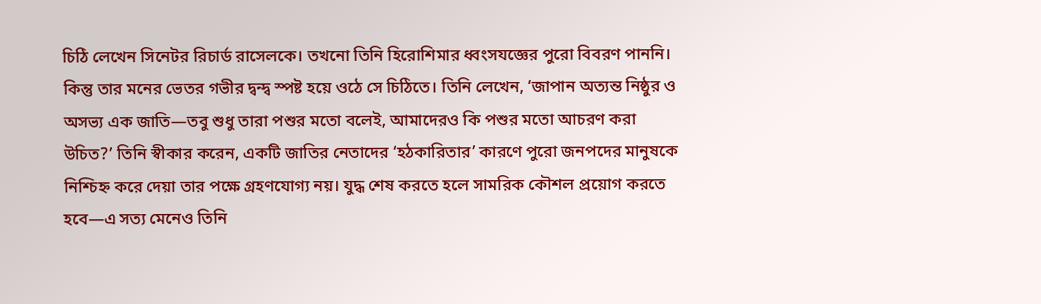চিঠি লেখেন সিনেটর রিচার্ড রাসেলকে। তখনো তিনি হিরোশিমার ধ্বংসযজ্ঞের পুরো বিবরণ পাননি। কিন্তু তার মনের ভেতর গভীর দ্বন্দ্ব স্পষ্ট হয়ে ওঠে সে চিঠিতে। তিনি লেখেন, ‘জাপান অত্যন্ত নিষ্ঠুর ও অসভ্য এক জাতি—তবু শুধু তারা পশুর মতো বলেই, আমাদেরও কি পশুর মতো আচরণ করা উচিত?’ তিনি স্বীকার করেন, একটি জাতির নেতাদের ‘হঠকারিতার’ কারণে পুরো জনপদের মানুষকে নিশ্চিহ্ন করে দেয়া তার পক্ষে গ্রহণযোগ্য নয়। যুদ্ধ শেষ করতে হলে সামরিক কৌশল প্রয়োগ করতে হবে—এ সত্য মেনেও তিনি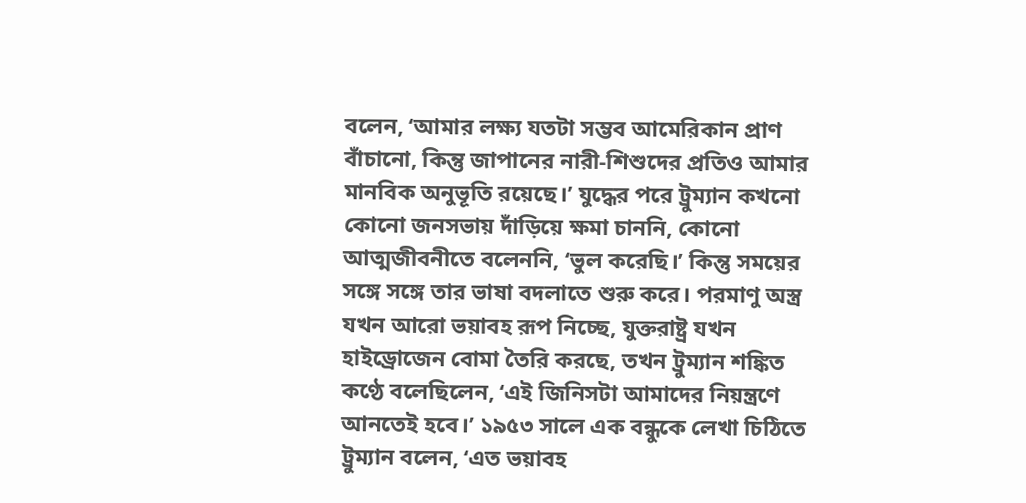বলেন, ‘আমার লক্ষ্য যতটা সম্ভব আমেরিকান প্রাণ বাঁচানো, কিন্তু জাপানের নারী-শিশুদের প্রতিও আমার মানবিক অনুভূতি রয়েছে।’ যুদ্ধের পরে ট্রুম্যান কখনো কোনো জনসভায় দাঁড়িয়ে ক্ষমা চাননি, কোনো আত্মজীবনীতে বলেননি, ‘ভুল করেছি।’ কিন্তু সময়ের সঙ্গে সঙ্গে তার ভাষা বদলাতে শুরু করে। পরমাণু অস্ত্র যখন আরো ভয়াবহ রূপ নিচ্ছে, যুক্তরাষ্ট্র যখন হাইড্রোজেন বোমা তৈরি করছে, তখন ট্রুম্যান শঙ্কিত কণ্ঠে বলেছিলেন, ‘এই জিনিসটা আমাদের নিয়ন্ত্রণে আনতেই হবে।’ ১৯৫৩ সালে এক বন্ধুকে লেখা চিঠিতে ট্রুম্যান বলেন, ‘এত ভয়াবহ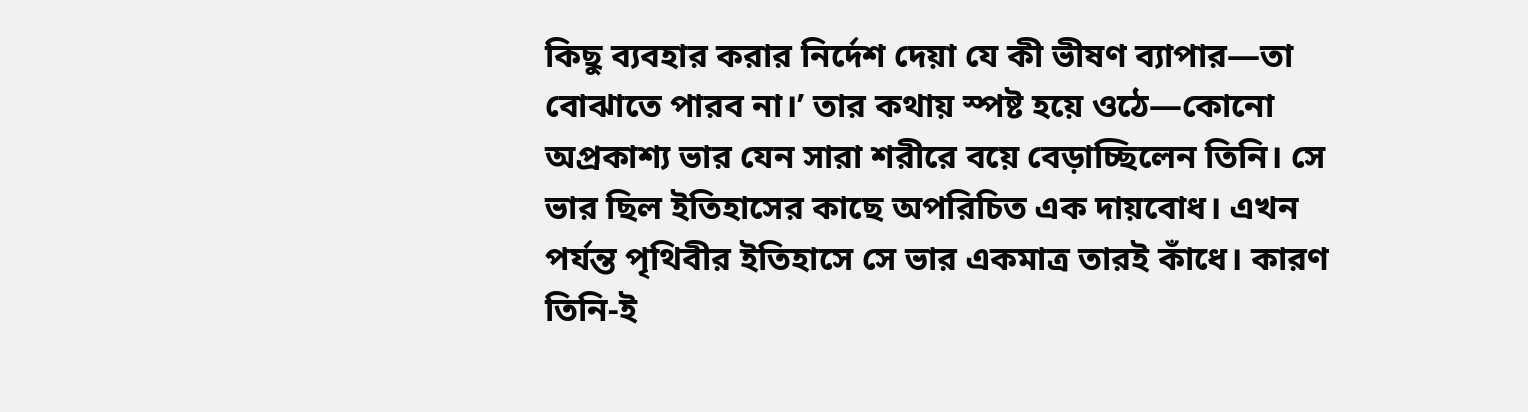কিছু ব্যবহার করার নির্দেশ দেয়া যে কী ভীষণ ব্যাপার—তা বোঝাতে পারব না।’ তার কথায় স্পষ্ট হয়ে ওঠে—কোনো অপ্রকাশ্য ভার যেন সারা শরীরে বয়ে বেড়াচ্ছিলেন তিনি। সে ভার ছিল ইতিহাসের কাছে অপরিচিত এক দায়বোধ। এখন পর্যন্ত পৃথিবীর ইতিহাসে সে ভার একমাত্র তারই কাঁধে। কারণ তিনি-ই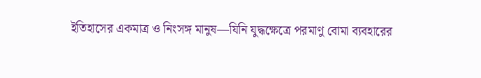ইতিহাসের একমাত্র ও নিংসঙ্গ মানুষ—যিনি যুদ্ধক্ষেত্রে পরমাণু বোমা ব্যবহারের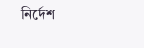নির্দেশ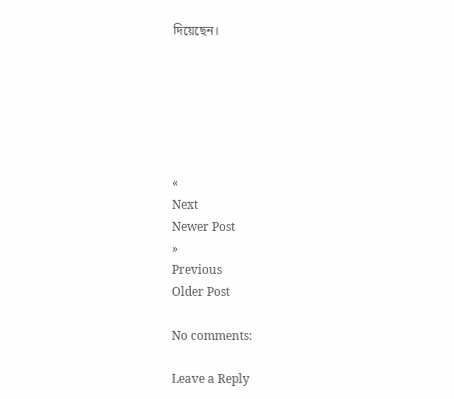দিয়েছেন।






«
Next
Newer Post
»
Previous
Older Post

No comments:

Leave a Reply